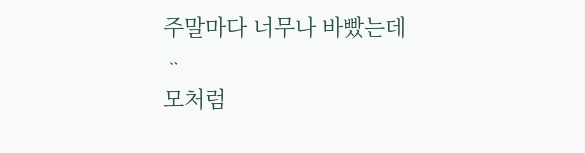주말마다 너무나 바빴는데 ᆢ
모처럼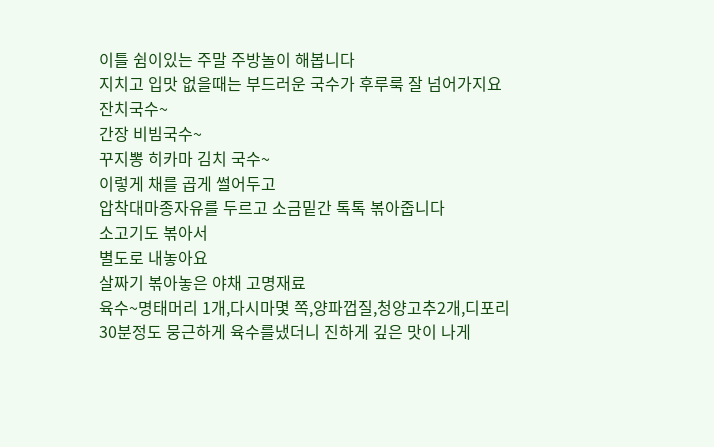이틀 쉼이있는 주말 주방놀이 해봅니다
지치고 입맛 없을때는 부드러운 국수가 후루룩 잘 넘어가지요
잔치국수~
간장 비빔국수~
꾸지뽕 히카마 김치 국수~
이렇게 채를 곱게 썰어두고
압착대마종자유를 두르고 소금밑간 톡톡 볶아줍니다
소고기도 볶아서
별도로 내놓아요
살짜기 볶아놓은 야채 고명재료
육수~명태머리 1개,다시마몇 쪽,양파껍질,청양고추2개,디포리
30분정도 뭉근하게 육수를냈더니 진하게 깊은 맛이 나게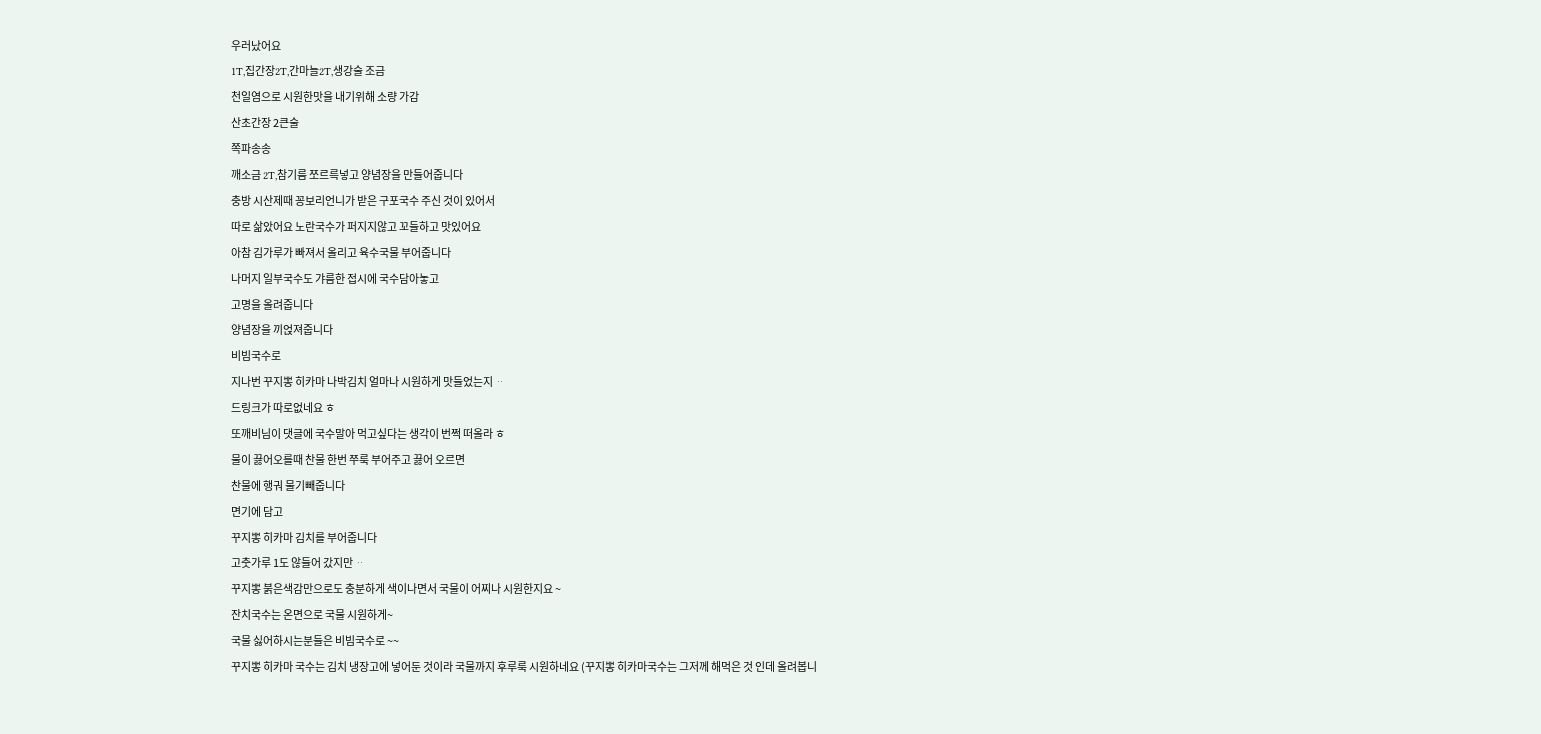우러났어요
1T,집간장2T,간마늘2T,생강술 조금
천일염으로 시원한맛을 내기위해 소량 가감
산초간장 2큰술
쪽파송송
깨소금 2T,참기름 쪼르륵넣고 양념장을 만들어줍니다
충방 시산제때 꽁보리언니가 받은 구포국수 주신 것이 있어서
따로 삶았어요 노란국수가 퍼지지않고 꼬들하고 맛있어요
아참 김가루가 빠져서 올리고 육수국물 부어줍니다
나머지 일부국수도 갸름한 접시에 국수담아놓고
고명을 올려줍니다
양념장을 끼얹져줍니다
비빔국수로
지나번 꾸지뽕 히카마 나박김치 얼마나 시원하게 맛들었는지 ᆢ
드링크가 따로없네요 ㅎ
또깨비님이 댓글에 국수말아 먹고싶다는 생각이 번쩍 떠올라 ㅎ
물이 끓어오를때 찬물 한번 쭈룩 부어주고 끓어 오르면
찬물에 행궈 물기빼줍니다
면기에 담고
꾸지뽕 히카마 김치를 부어줍니다
고춧가루 1도 않들어 갔지만 ᆢ
꾸지뽕 붉은색감만으로도 충분하게 색이나면서 국물이 어찌나 시원한지요 ~
잔치국수는 온면으로 국물 시원하게~
국물 싫어하시는분들은 비빔국수로 ~~
꾸지뽕 히카마 국수는 김치 냉장고에 넣어둔 것이라 국물까지 후루룩 시원하네요 (꾸지뽕 히카마국수는 그저께 해먹은 것 인데 올려봅니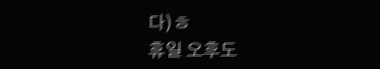다)ㅎ
휴일 오후도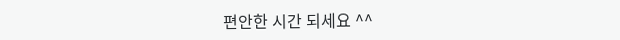편안한 시간 되세요 ^^